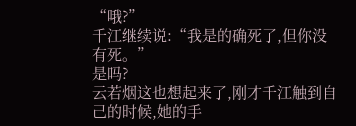“哦?”
千江继续说:“我是的确死了,但你没有死。”
是吗?
云若烟这也想起来了,刚才千江触到自己的时候,她的手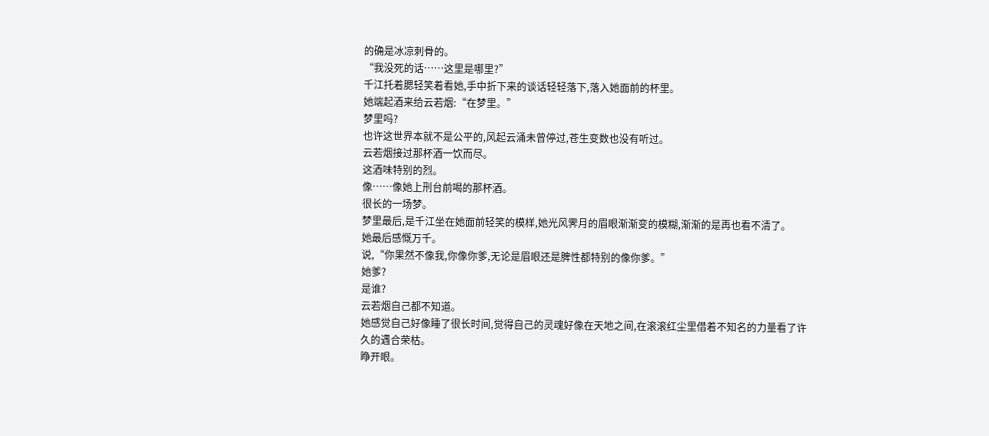的确是冰凉刺骨的。
“我没死的话……这里是哪里?”
千江托着腮轻笑着看她,手中折下来的谈话轻轻落下,落入她面前的杯里。
她端起酒来给云若烟:“在梦里。”
梦里吗?
也许这世界本就不是公平的,风起云涌未曾停过,苍生变数也没有听过。
云若烟接过那杯酒一饮而尽。
这酒味特别的烈。
像……像她上刑台前喝的那杯酒。
很长的一场梦。
梦里最后,是千江坐在她面前轻笑的模样,她光风霁月的眉眼渐渐变的模糊,渐渐的是再也看不清了。
她最后感慨万千。
说,“你果然不像我,你像你爹,无论是眉眼还是脾性都特别的像你爹。”
她爹?
是谁?
云若烟自己都不知道。
她感觉自己好像睡了很长时间,觉得自己的灵魂好像在天地之间,在滚滚红尘里借着不知名的力量看了许久的遇合荣枯。
睁开眼。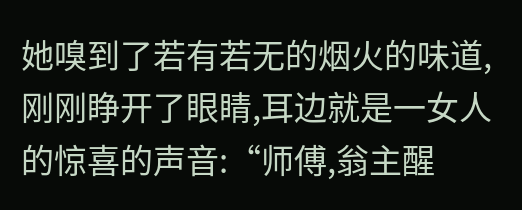她嗅到了若有若无的烟火的味道,刚刚睁开了眼睛,耳边就是一女人的惊喜的声音:“师傅,翁主醒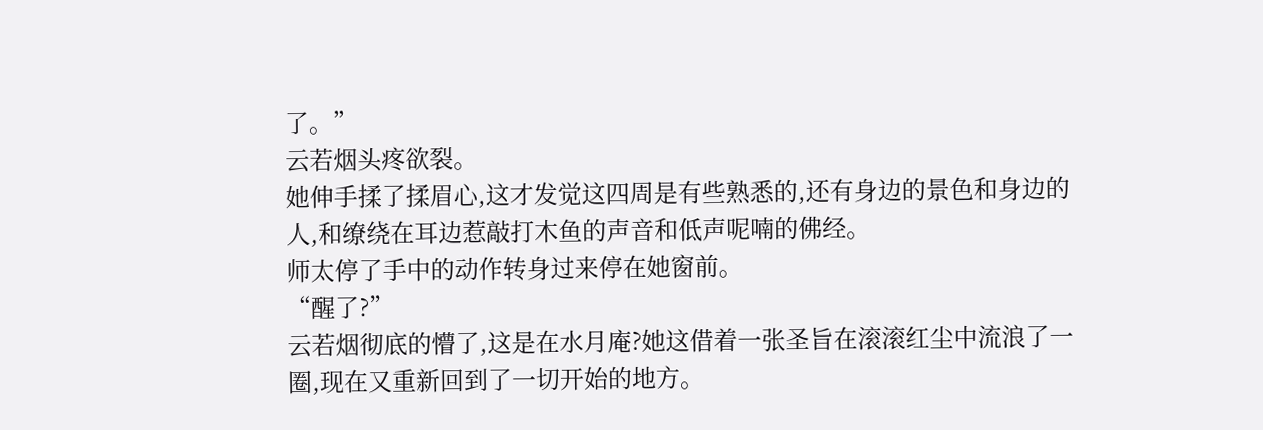了。”
云若烟头疼欲裂。
她伸手揉了揉眉心,这才发觉这四周是有些熟悉的,还有身边的景色和身边的人,和缭绕在耳边惹敲打木鱼的声音和低声呢喃的佛经。
师太停了手中的动作转身过来停在她窗前。
“醒了?”
云若烟彻底的懵了,这是在水月庵?她这借着一张圣旨在滚滚红尘中流浪了一圈,现在又重新回到了一切开始的地方。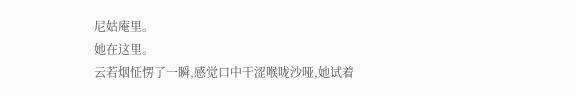尼姑庵里。
她在这里。
云若烟怔愣了一瞬,感觉口中干涩喉咙沙哑,她试着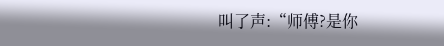叫了声:“师傅?是你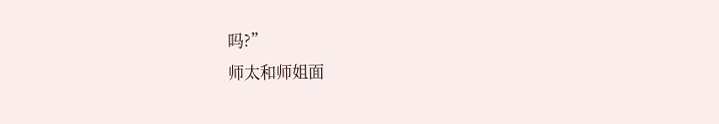吗?”
师太和师姐面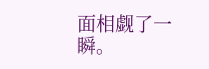面相觑了一瞬。